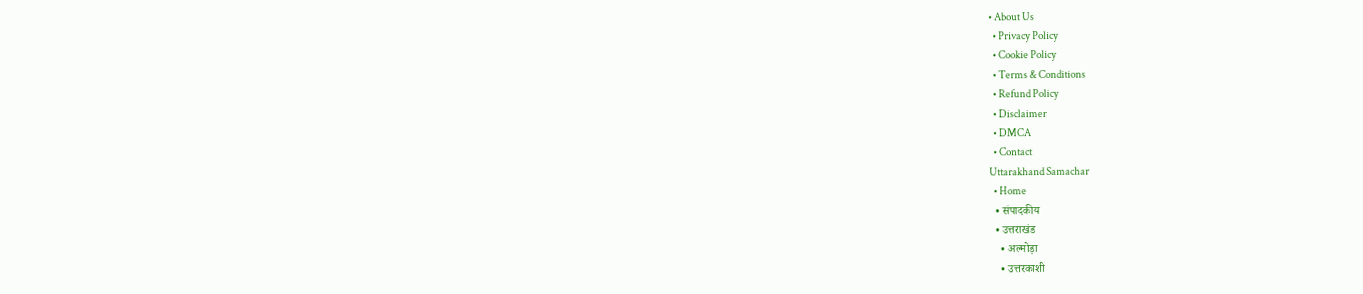• About Us
  • Privacy Policy
  • Cookie Policy
  • Terms & Conditions
  • Refund Policy
  • Disclaimer
  • DMCA
  • Contact
Uttarakhand Samachar
  • Home
  • संपादकीय
  • उत्तराखंड
    • अल्मोड़ा
    • उत्तरकाशी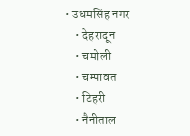• उधमसिंह नगर
    • देहरादून
    • चमोली
    • चम्पावत
    • टिहरी
    • नैनीताल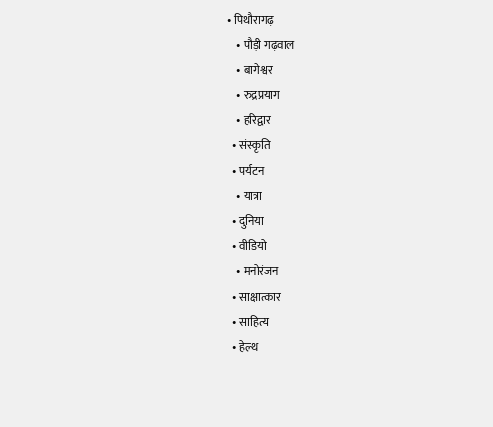• पिथौरागढ़
    • पौड़ी गढ़वाल
    • बागेश्वर
    • रुद्रप्रयाग
    • हरिद्वार
  • संस्कृति
  • पर्यटन
    • यात्रा
  • दुनिया
  • वीडियो
    • मनोरंजन
  • साक्षात्कार
  • साहित्य
  • हेल्थ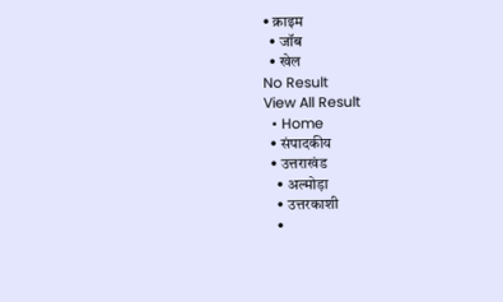• क्राइम
  • जॉब
  • खेल
No Result
View All Result
  • Home
  • संपादकीय
  • उत्तराखंड
    • अल्मोड़ा
    • उत्तरकाशी
    •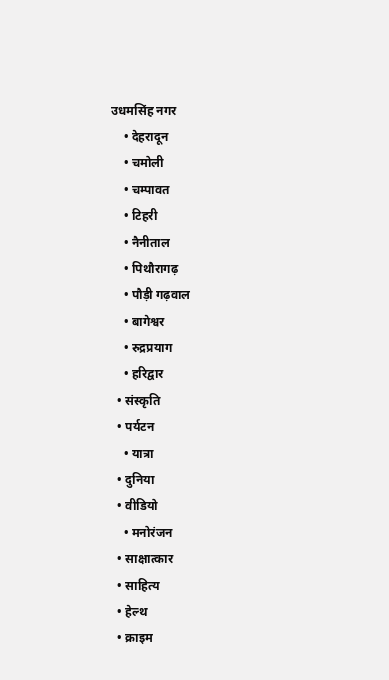उधमसिंह नगर
    • देहरादून
    • चमोली
    • चम्पावत
    • टिहरी
    • नैनीताल
    • पिथौरागढ़
    • पौड़ी गढ़वाल
    • बागेश्वर
    • रुद्रप्रयाग
    • हरिद्वार
  • संस्कृति
  • पर्यटन
    • यात्रा
  • दुनिया
  • वीडियो
    • मनोरंजन
  • साक्षात्कार
  • साहित्य
  • हेल्थ
  • क्राइम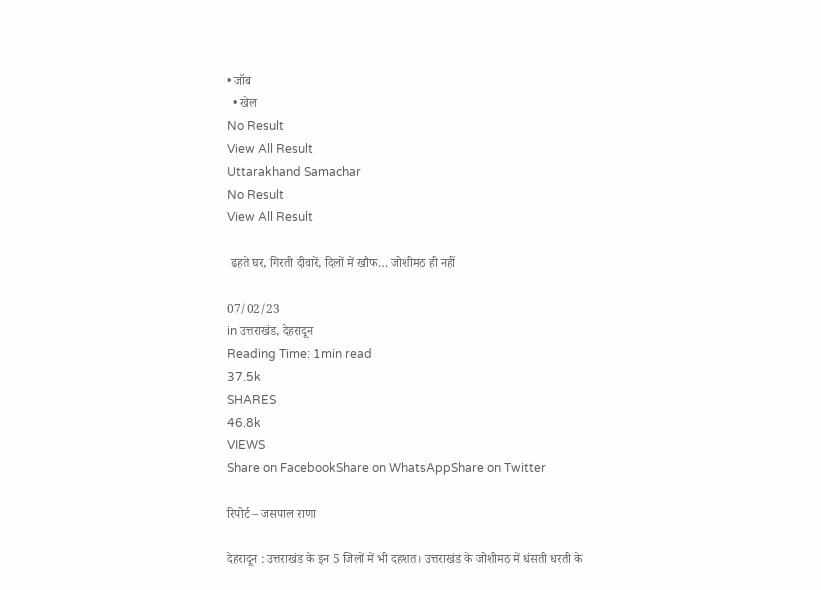• जॉब
  • खेल
No Result
View All Result
Uttarakhand Samachar
No Result
View All Result

 ढहते घर, गिरती दीवारें, दिलों में खौफ… जोशीमठ ही नहीं

07/02/23
in उत्तराखंड, देहरादून
Reading Time: 1min read
37.5k
SHARES
46.8k
VIEWS
Share on FacebookShare on WhatsAppShare on Twitter

रिपोर्ट – जसपाल राणा

देहरादून : उत्तराखंड के इन 5 जिलों में भी दहशत। उत्तराखंड के जोशीमठ में धंसती धरती के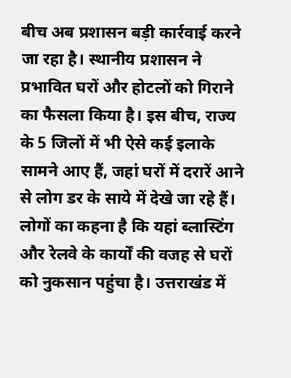बीच अब प्रशासन बड़ी कार्रवाई करने जा रहा है। स्थानीय प्रशासन ने प्रभावित घरों और होटलों को गिराने का फैसला किया है। इस बीच, राज्य के 5 जिलों में भी ऐसे कई इलाके सामने आए हैं, जहां घरों में दरारें आने से लोग डर के साये में देखे जा रहे हैं। लोगों का कहना है कि यहां ब्लास्टिंग और रेलवे के कार्यों की वजह से घरों को नुकसान पहुंचा है। उत्तराखंड में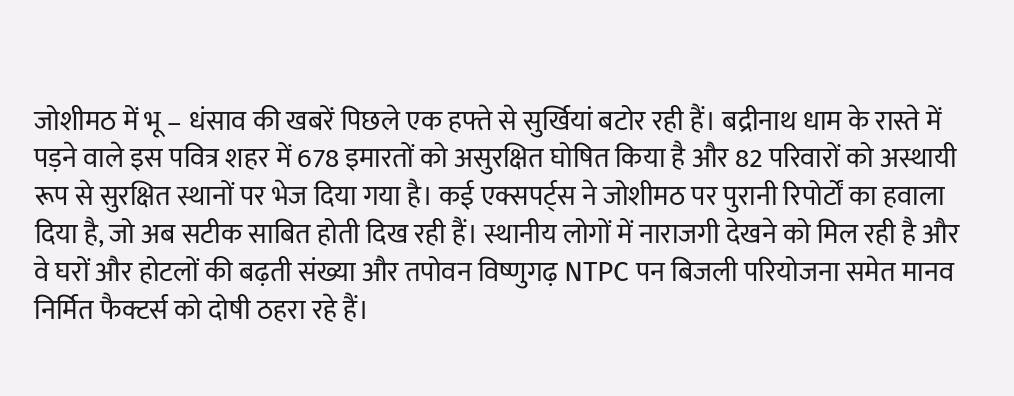जोशीमठ में भू – धंसाव की खबरें पिछले एक हफ्ते से सुर्खियां बटोर रही हैं। बद्रीनाथ धाम के रास्ते में पड़ने वाले इस पवित्र शहर में 678 इमारतों को असुरक्षित घोषित किया है और 82 परिवारों को अस्थायी रूप से सुरक्षित स्थानों पर भेज दिया गया है। कई एक्सपर्ट्स ने जोशीमठ पर पुरानी रिपोर्टों का हवाला दिया है, जो अब सटीक साबित होती दिख रही हैं। स्थानीय लोगों में नाराजगी देखने को मिल रही है और वे घरों और होटलों की बढ़ती संख्या और तपोवन विष्णुगढ़ NTPC पन बिजली परियोजना समेत मानव निर्मित फैक्टर्स को दोषी ठहरा रहे हैं।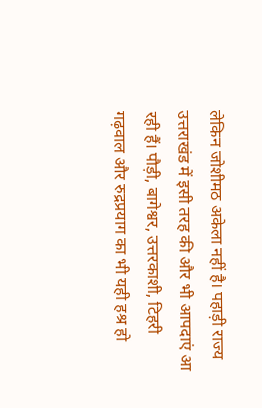लेकिन जोशीमठ अकेला नहीं है। पहाड़ी राज्य उत्तराखंड में इसी तरह की और भी आपदाएं आ रही हैं। पौड़ी, बागेश्वर, उत्तरकाशी, टिहरी गढ़वाल और रुद्रप्रयाग का भी यही हश्र हो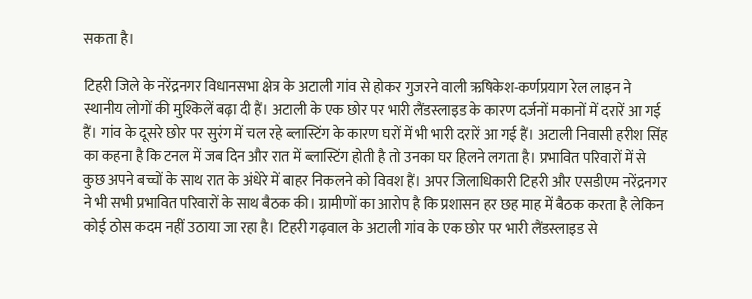सकता है।

टिहरी जिले के नरेंद्रनगर विधानसभा क्षेत्र के अटाली गांव से होकर गुजरने वाली ऋषिकेश-कर्णप्रयाग रेल लाइन ने स्थानीय लोगों की मुश्किलें बढ़ा दी हैं। अटाली के एक छोर पर भारी लैंडस्लाइड के कारण दर्जनों मकानों में दरारें आ गई हैं। गांव के दूसरे छोर पर सुरंग में चल रहे ब्लास्टिंग के कारण घरों में भी भारी दरारें आ गई हैं। अटाली निवासी हरीश सिंह का कहना है कि टनल में जब दिन और रात में ब्लास्टिंग होती है तो उनका घर हिलने लगता है। प्रभावित परिवारों में से कुछ अपने बच्चों के साथ रात के अंधेरे में बाहर निकलने को विवश हैं। अपर जिलाधिकारी टिहरी और एसडीएम नरेंद्रनगर ने भी सभी प्रभावित परिवारों के साथ बैठक की। ग्रामीणों का आरोप है कि प्रशासन हर छह माह में बैठक करता है लेकिन कोई ठोस कदम नहीं उठाया जा रहा है। टिहरी गढ़वाल के अटाली गांव के एक छोर पर भारी लैंडस्लाइड से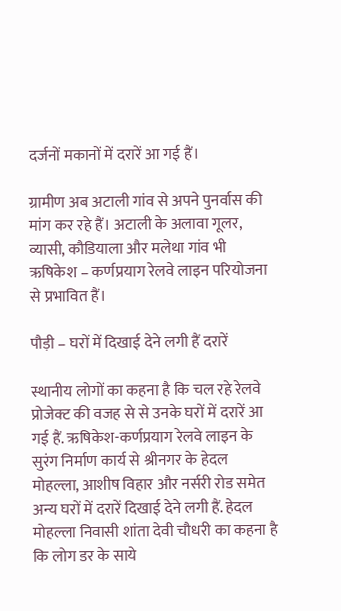दर्जनों मकानों में दरारें आ गई हैं।

ग्रामीण अब अटाली गांव से अपने पुनर्वास की मांग कर रहे हैं। अटाली के अलावा गूलर, व्यासी, कौडियाला और मलेथा गांव भी ऋषिकेश – कर्णप्रयाग रेलवे लाइन परियोजना से प्रभावित हैं।

पौड़ी – घरों में दिखाई देने लगी हैं दरारें

स्थानीय लोगों का कहना है कि चल रहे रेलवे प्रोजेक्ट की वजह से से उनके घरों में दरारें आ गई हैं. ऋषिकेश-कर्णप्रयाग रेलवे लाइन के सुरंग निर्माण कार्य से श्रीनगर के हेदल मोहल्ला, आशीष विहार और नर्सरी रोड समेत अन्य घरों में दरारें दिखाई देने लगी हैं. हेदल मोहल्ला निवासी शांता देवी चौधरी का कहना है कि लोग डर के साये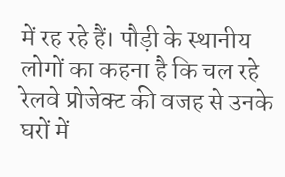में रह रहे हैं। पौड़ी के स्थानीय लोगों का कहना है कि चल रहे रेलवे प्रोजेक्ट की वजह से उनके घरों में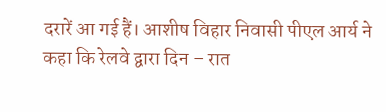दरारें आ गई हैं। आशीष विहार निवासी पीएल आर्य ने कहा कि रेलवे द्वारा दिन – रात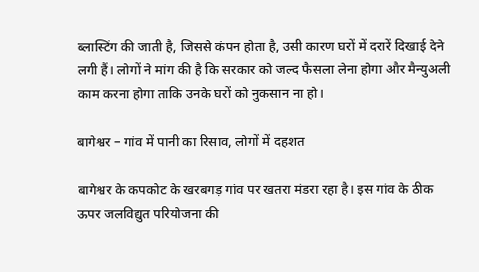ब्लास्टिंग की जाती है, जिससे कंपन होता है, उसी कारण घरों में दरारें दिखाई देने लगी हैं। लोगों ने मांग की है कि सरकार को जल्द फैसला लेना होगा और मैन्युअली काम करना होगा ताकि उनके घरों को नुकसान ना हो।

बागेश्वर – गांव में पानी का रिसाव, लोगों में दहशत

बागेश्वर के कपकोट के खरबगड़ गांव पर खतरा मंडरा रहा है। इस गांव के ठीक ऊपर जलविद्युत परियोजना की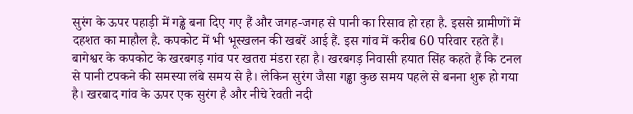सुरंग के ऊपर पहाड़ी में गड्ढे बना दिए गए हैं और जगह-जगह से पानी का रिसाव हो रहा है. इससे ग्रामीणों में दहशत का माहौल है. कपकोट में भी भूस्खलन की खबरें आई हैं. इस गांव में करीब 60 परिवार रहते हैं। बागेश्वर के कपकोट के खरबगड़ गांव पर खतरा मंडरा रहा है। खरबगड़ निवासी हयात सिंह कहते हैं कि टनल से पानी टपकने की समस्या लंबे समय से है। लेकिन सुरंग जैसा गड्ढा कुछ समय पहले से बनना शुरू हो गया है। खरबाद गांव के ऊपर एक सुरंग है और नीचे रेवती नदी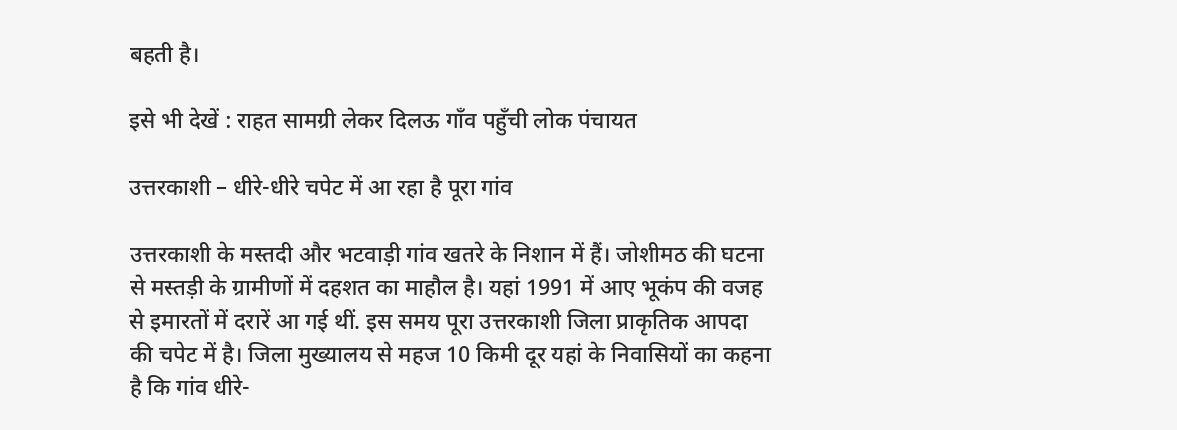बहती है।

इसे भी देखें : राहत सामग्री लेकर दिलऊ गाँव पहुँची लोक पंचायत

उत्तरकाशी – धीरे-धीरे चपेट में आ रहा है पूरा गांव

उत्तरकाशी के मस्तदी और भटवाड़ी गांव खतरे के निशान में हैं। जोशीमठ की घटना से मस्तड़ी के ग्रामीणों में दहशत का माहौल है। यहां 1991 में आए भूकंप की वजह से इमारतों में दरारें आ गई थीं. इस समय पूरा उत्तरकाशी जिला प्राकृतिक आपदा की चपेट में है। जिला मुख्यालय से महज 10 किमी दूर यहां के निवासियों का कहना है कि गांव धीरे-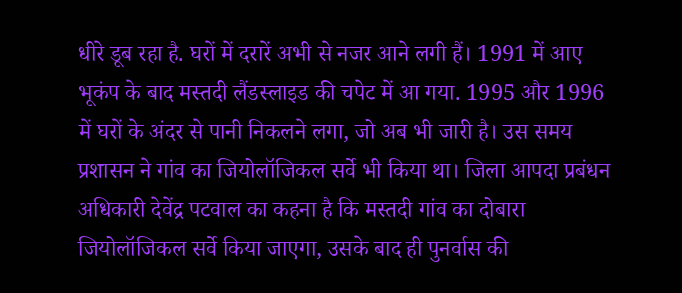धीरे डूब रहा है. घरों में दरारें अभी से नजर आने लगी हैं। 1991 में आए भूकंप के बाद मस्तदी लैंडस्लाइड की चपेट में आ गया. 1995 और 1996 में घरों के अंदर से पानी निकलने लगा, जो अब भी जारी है। उस समय प्रशासन ने गांव का जियोलॉजिकल सर्वे भी किया था। जिला आपदा प्रबंधन अधिकारी देवेंद्र पटवाल का कहना है कि मस्तदी गांव का दोबारा जियोलॉजिकल सर्वे किया जाएगा, उसके बाद ही पुनर्वास की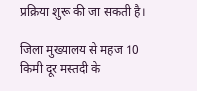प्रक्रिया शुरू की जा सकती है।

जिला मुख्यालय से महज 10 किमी दूर मस्तदी के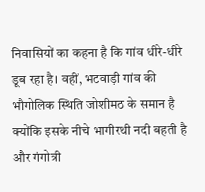निवासियों का कहना है कि गांव धीरे-धीरे डूब रहा है। वहीं, भटवाड़ी गांव की भौगोलिक स्थिति जोशीमठ के समान है क्योंकि इसके नीचे भागीरथी नदी बहती है और गंगोत्री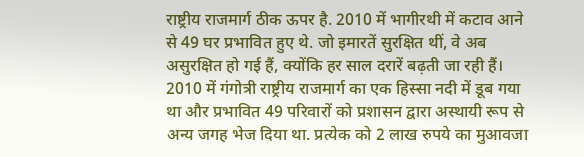राष्ट्रीय राजमार्ग ठीक ऊपर है. 2010 में भागीरथी में कटाव आने से 49 घर प्रभावित हुए थे. जो इमारतें सुरक्षित थीं, वे अब असुरक्षित हो गई हैं, क्योंकि हर साल दरारें बढ़ती जा रही हैं। 2010 में गंगोत्री राष्ट्रीय राजमार्ग का एक हिस्सा नदी में डूब गया था और प्रभावित 49 परिवारों को प्रशासन द्वारा अस्थायी रूप से अन्य जगह भेज दिया था. प्रत्येक को 2 लाख रुपये का मुआवजा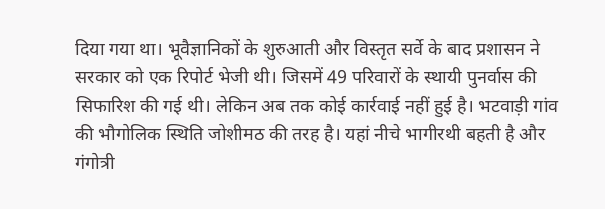दिया गया था। भूवैज्ञानिकों के शुरुआती और विस्तृत सर्वे के बाद प्रशासन ने सरकार को एक रिपोर्ट भेजी थी। जिसमें 49 परिवारों के स्थायी पुनर्वास की सिफारिश की गई थी। लेकिन अब तक कोई कार्रवाई नहीं हुई है। भटवाड़ी गांव की भौगोलिक स्थिति जोशीमठ की तरह है। यहां नीचे भागीरथी बहती है और गंगोत्री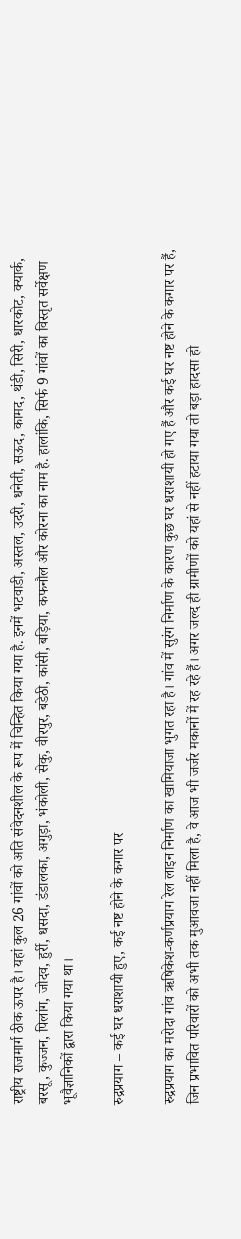राष्ट्रीय राजमार्ग ठीक ऊपर है। यहां कुल 26 गांवों को अति संवेदनशील के रूप में चिन्हित किया गया है. इनमें भटवाडी, अस्तल, उदरी, धनेती, सऊद, कामद, थंडी, सिरी, धारकोट, क्यार्क, बरसू, कुज्जन, पिलांग, जोदव, हुर्री, धसदा, डंडालका, अगुड़ा, भंकोली, सेकु, वीरपुर, बडेठी, कांसी, बड़िया, कफनौल और कोरना का नाम है. हालांकि, सिर्फ 9 गांवों का विस्तृत सर्वेक्षण भूवैज्ञानिकों द्वारा किया गया था।

रुद्रप्रयाग – कई घर धराशायी हुए, कई नष्ट होने के कगार पर

रुद्रप्रयाग का मरोदा गांव ऋषिकेश-कर्णप्रयाग रेल लाइन निर्माण का खामियाजा भुगत रहा है। गांव में सुरंग निर्माण के कारण कुछ घर धराशायी हो गए हैं और कई घर नष्ट होने के कगार पर हैं, जिन प्रभावित परिवारों को अभी तक मुआवजा नहीं मिला है, वे आज भी जर्जर मकानों में रह रहे हैं। अगर जल्द ही ग्रामीणों को यहां से नहीं हटाया गया तो बड़ा हादसा हो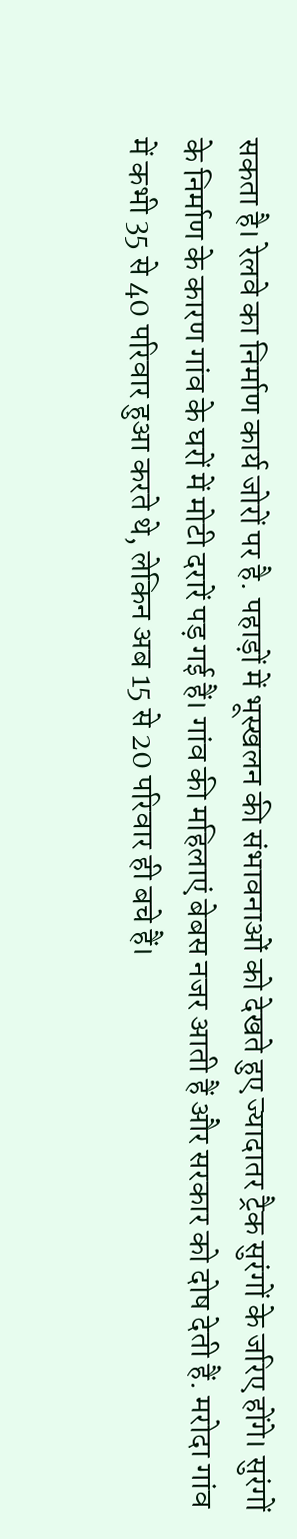सकता है। रेलवे का निर्माण कार्य जोरों पर है. पहाड़ों में भूस्खलन की संभावनाओं को देखते हुए ज्यादातर ट्रैक सुरंगों के जरिए होंगे। सुरंगों के निर्माण के कारण गांव के घरों में मोटी दरारें पड़ गई हैं। गांव की महिलाएं बेबस नजर आती हैं और सरकार को दोष देती हैं. मरोदा गांव में कभी 35 से 40 परिवार हुआ करते थे, लेकिन अब 15 से 20 परिवार ही बचे हैं।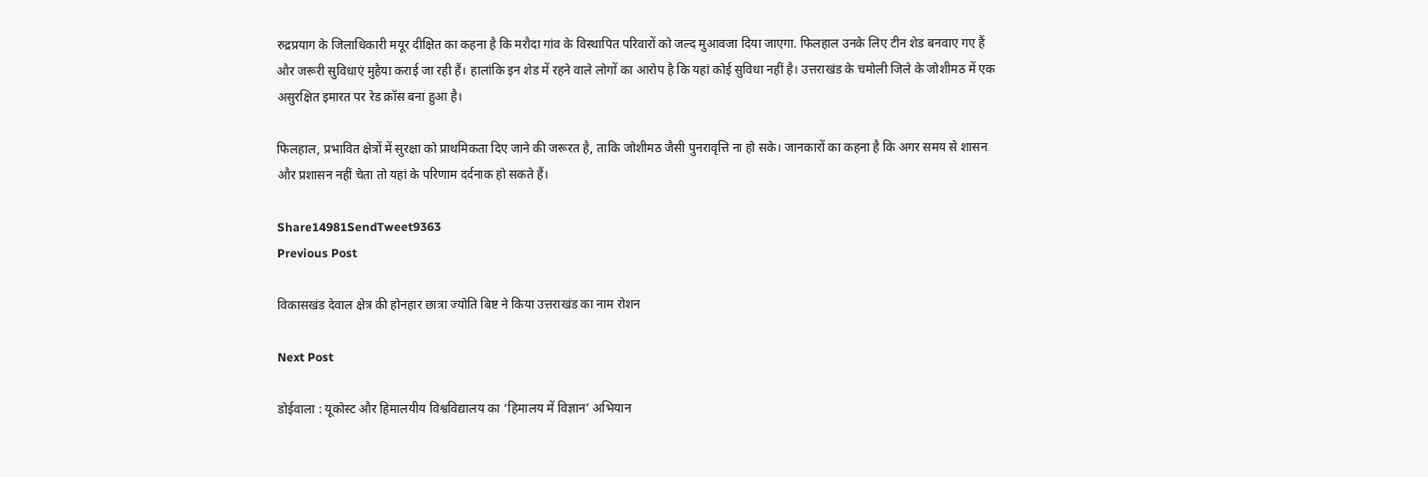रुद्रप्रयाग के जिलाधिकारी मयूर दीक्षित का कहना है कि मरौदा गांव के विस्थापित परिवारों को जल्द मुआवजा दिया जाएगा. फिलहाल उनके लिए टीन शेड बनवाए गए हैं और जरूरी सुविधाएं मुहैया कराई जा रही हैं। हालांकि इन शेड में रहने वाले लोगों का आरोप है कि यहां कोई सुविधा नहीं है। उत्तराखंड के चमोली जिले के जोशीमठ में एक असुरक्षित इमारत पर रेड क्रॉस बना हुआ है।

फिलहाल, प्रभावित क्षेत्रों में सुरक्षा को प्राथमिकता दिए जाने की जरूरत है, ताकि जोशीमठ जैसी पुनरावृत्ति ना हो सके। जानकारों का कहना है कि अगर समय से शासन और प्रशासन नहीं चेता तो यहां के परिणाम दर्दनाक हो सकते हैं।

Share14981SendTweet9363
Previous Post

विकासखंड देवाल क्षेत्र की होनहार छात्रा ज्योति बिष्ट ने किया उत्तराखंड का नाम रोशन

Next Post

डोईवाला : यूकोस्ट और हिमालयीय विश्वविद्यालय का ‘हिमालय में विज्ञान’ अभियान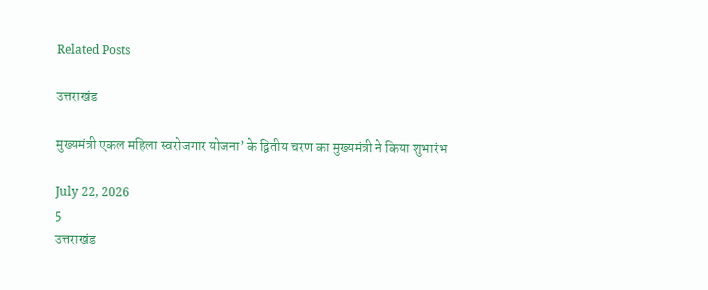Related Posts

उत्तराखंड

मुख्यमंत्री एकल महिला स्वरोजगार योजना’ के द्वितीय चरण का मुख्यमंत्री ने किया शुभारंभ

July 22, 2026
5
उत्तराखंड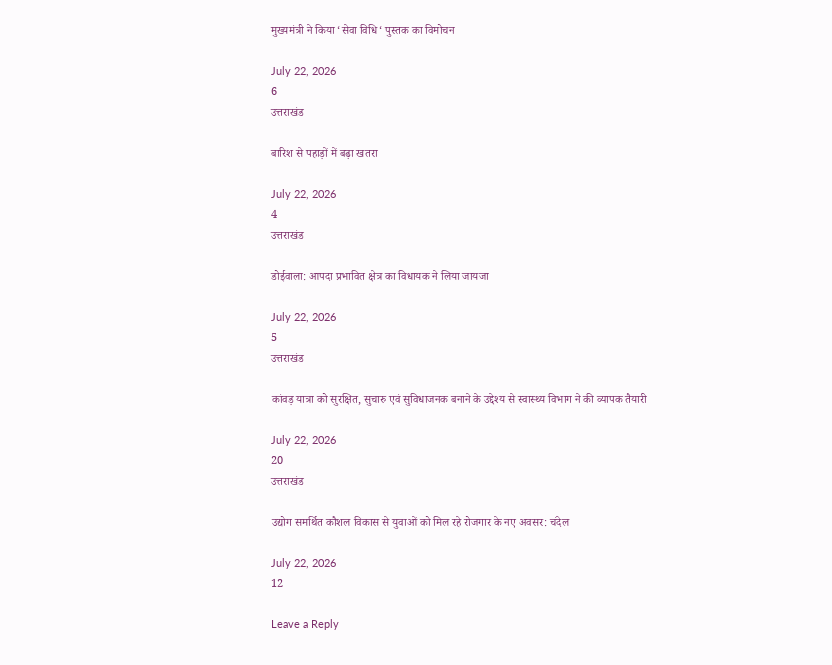मुख्यमंत्री ने किया ‘सेवा विधि‘ पुस्तक का विमोचन

July 22, 2026
6
उत्तराखंड

बारिश से पहाड़ों में बढ़ा खतरा

July 22, 2026
4
उत्तराखंड

डोईवाला: आपदा प्रभावित क्षेत्र का विधायक ने लिया जायजा

July 22, 2026
5
उत्तराखंड

कांवड़ यात्रा को सुरक्षित, सुचारु एवं सुविधाजनक बनाने के उद्देश्य से स्वास्थ्य विभाग ने की व्यापक तैयारी

July 22, 2026
20
उत्तराखंड

उद्योग समर्थित कौशल विकास से युवाओं को मिल रहे रोजगार के नए अवसर: चंदेल

July 22, 2026
12

Leave a Reply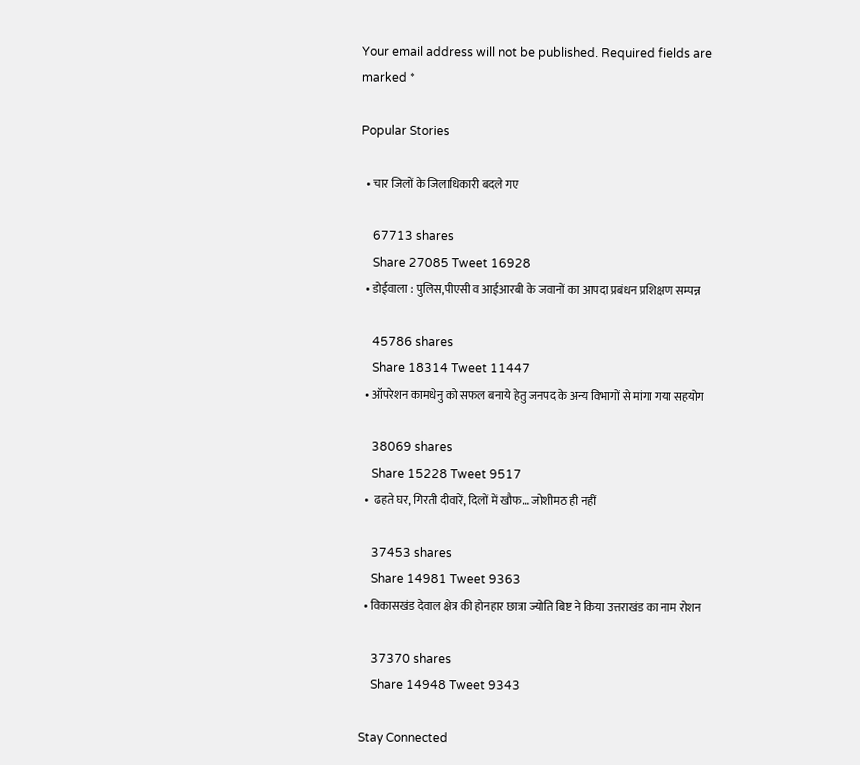Your email address will not be published. Required fields are marked *

Popular Stories

  • चार जिलों के जिलाधिकारी बदले गए

    67713 shares
    Share 27085 Tweet 16928
  • डोईवाला : पुलिस,पीएसी व आईआरबी के जवानों का आपदा प्रबंधन प्रशिक्षण सम्पन्न

    45786 shares
    Share 18314 Tweet 11447
  • ऑपरेशन कामधेनु को सफल बनाये हेतु जनपद के अन्य विभागों से मांगा गया सहयोग

    38069 shares
    Share 15228 Tweet 9517
  •  ढहते घर, गिरती दीवारें, दिलों में खौफ… जोशीमठ ही नहीं

    37453 shares
    Share 14981 Tweet 9363
  • विकासखंड देवाल क्षेत्र की होनहार छात्रा ज्योति बिष्ट ने किया उत्तराखंड का नाम रोशन

    37370 shares
    Share 14948 Tweet 9343

Stay Connected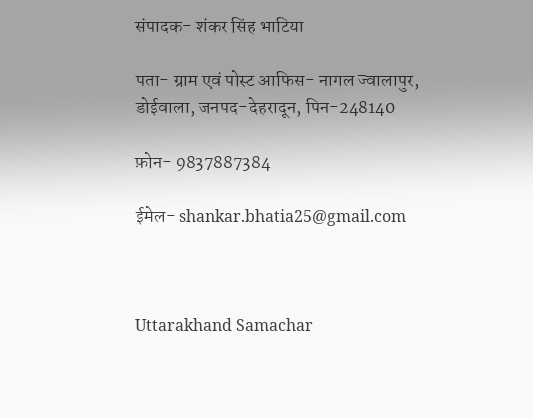संपादक- शंकर सिंह भाटिया

पता- ग्राम एवं पोस्ट आफिस- नागल ज्वालापुर, डोईवाला, जनपद-देहरादून, पिन-248140

फ़ोन- 9837887384

ईमेल- shankar.bhatia25@gmail.com



Uttarakhand Samachar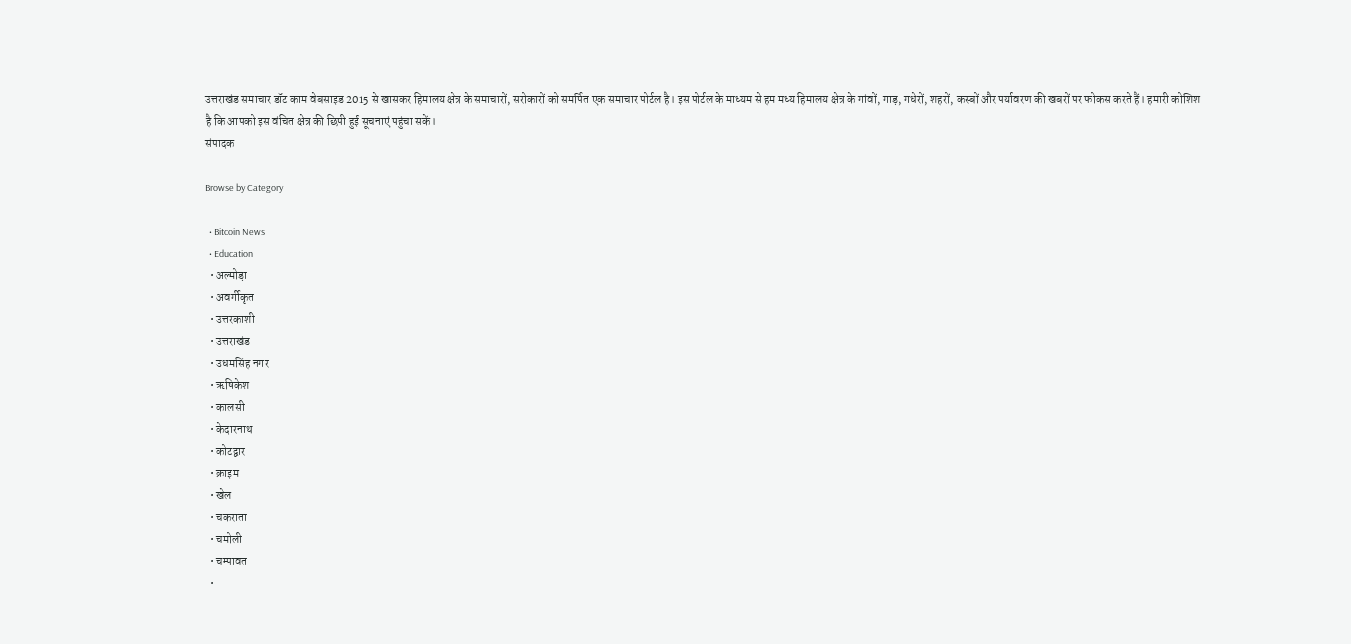उत्तराखंड समाचार डॉट काम वेबसाइड 2015 से खासकर हिमालय क्षेत्र के समाचारों, सरोकारों को समर्पित एक समाचार पोर्टल है। इस पोर्टल के माध्यम से हम मध्य हिमालय क्षेत्र के गांवों, गाड़, गधेरों, शहरों, कस्बों और पर्यावरण की खबरों पर फोकस करते हैं। हमारी कोशिश है कि आपको इस वंचित क्षेत्र की छिपी हुई सूचनाएं पहुंचा सकें।
संपादक

Browse by Category

  • Bitcoin News
  • Education
  • अल्मोड़ा
  • अवर्गीकृत
  • उत्तरकाशी
  • उत्तराखंड
  • उधमसिंह नगर
  • ऋषिकेश
  • कालसी
  • केदारनाथ
  • कोटद्वार
  • क्राइम
  • खेल
  • चकराता
  • चमोली
  • चम्पावत
  •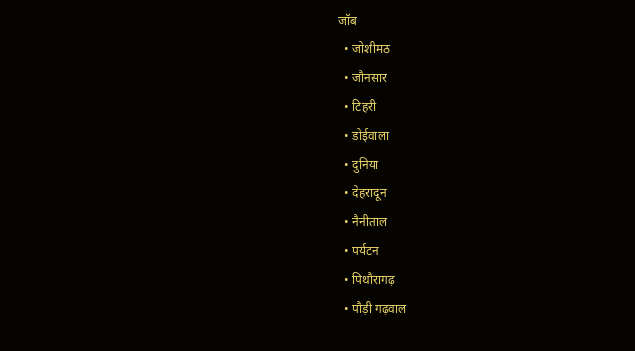जॉब
  • जोशीमठ
  • जौनसार
  • टिहरी
  • डोईवाला
  • दुनिया
  • देहरादून
  • नैनीताल
  • पर्यटन
  • पिथौरागढ़
  • पौड़ी गढ़वाल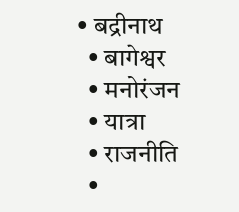• बद्रीनाथ
  • बागेश्वर
  • मनोरंजन
  • यात्रा
  • राजनीति
  •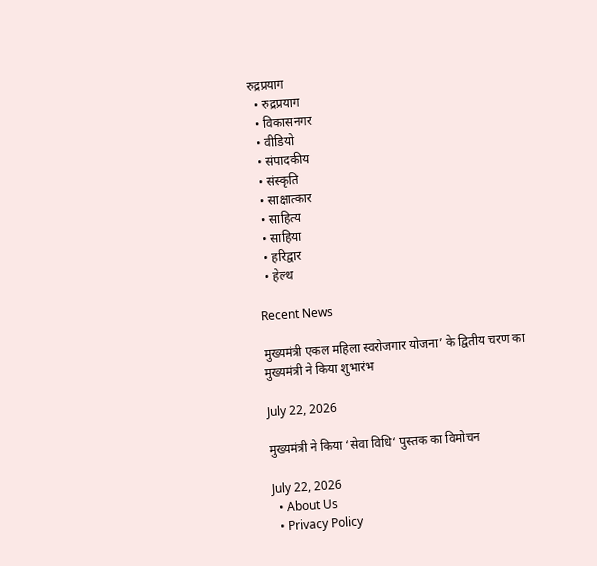रुद्रप्रयाग
  • रुद्रप्रयाग
  • विकासनगर
  • वीडियो
  • संपादकीय
  • संस्कृति
  • साक्षात्कार
  • साहित्य
  • साहिया
  • हरिद्वार
  • हेल्थ

Recent News

मुख्यमंत्री एकल महिला स्वरोजगार योजना’ के द्वितीय चरण का मुख्यमंत्री ने किया शुभारंभ

July 22, 2026

मुख्यमंत्री ने किया ‘सेवा विधि‘ पुस्तक का विमोचन

July 22, 2026
  • About Us
  • Privacy Policy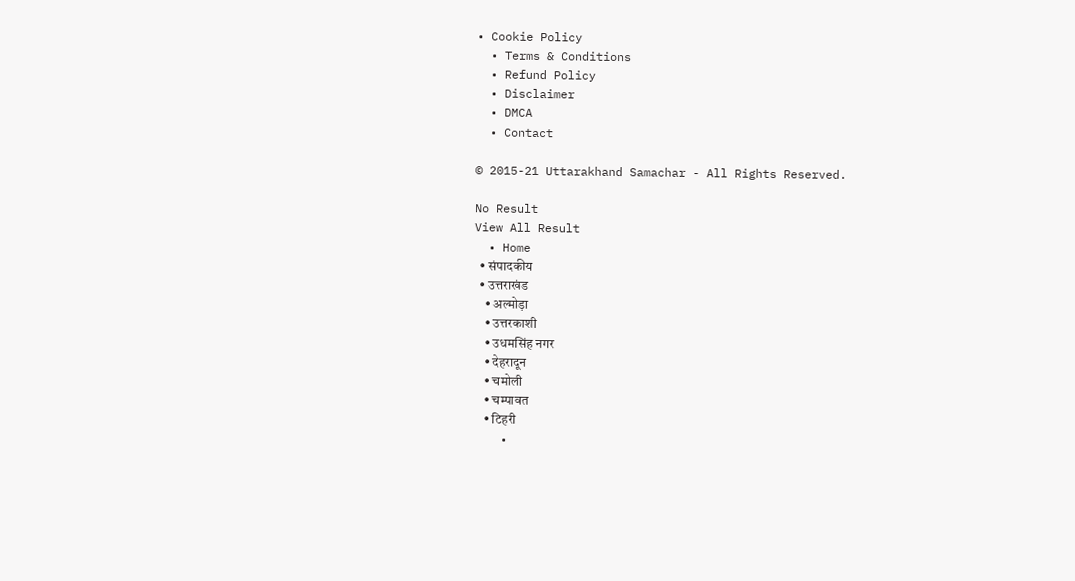• Cookie Policy
  • Terms & Conditions
  • Refund Policy
  • Disclaimer
  • DMCA
  • Contact

© 2015-21 Uttarakhand Samachar - All Rights Reserved.

No Result
View All Result
  • Home
  • संपादकीय
  • उत्तराखंड
    • अल्मोड़ा
    • उत्तरकाशी
    • उधमसिंह नगर
    • देहरादून
    • चमोली
    • चम्पावत
    • टिहरी
    •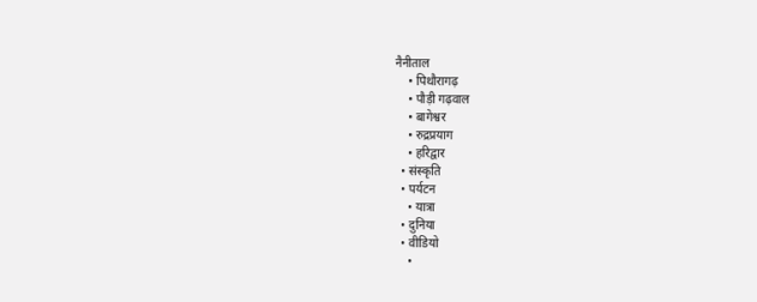नैनीताल
    • पिथौरागढ़
    • पौड़ी गढ़वाल
    • बागेश्वर
    • रुद्रप्रयाग
    • हरिद्वार
  • संस्कृति
  • पर्यटन
    • यात्रा
  • दुनिया
  • वीडियो
    •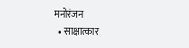मनोरंजन
  • साक्षात्कार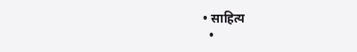• साहित्य
  •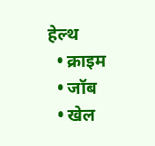हेल्थ
  • क्राइम
  • जॉब
  • खेल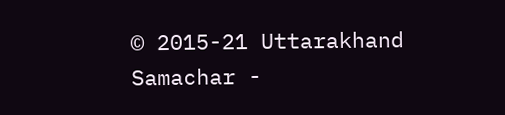© 2015-21 Uttarakhand Samachar -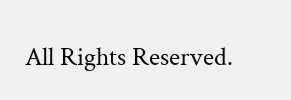All Rights Reserved.